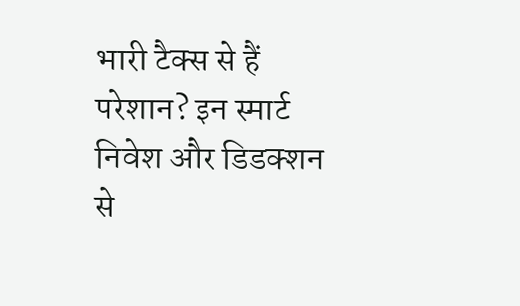भारी टैक्स से हैं परेशान? इन स्मार्ट निवेश और डिडक्शन से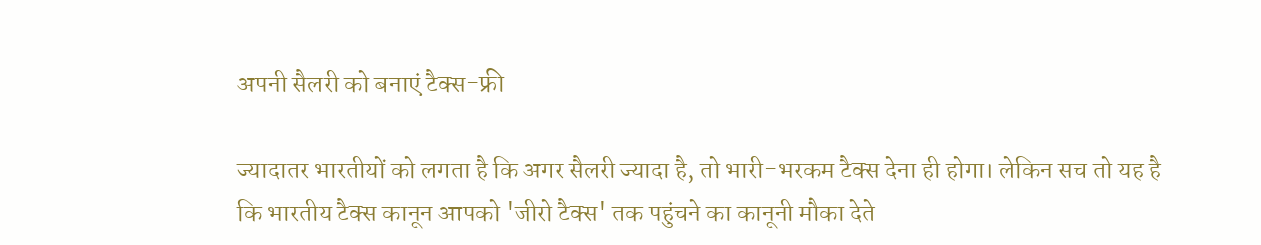अपनी सैलरी को बनाएं टैक्स-फ्री

ज्यादातर भारतीयों को लगता है कि अगर सैलरी ज्यादा है, तो भारी-भरकम टैक्स देना ही होगा। लेकिन सच तो यह है कि भारतीय टैक्स कानून आपको 'जीरो टैक्स' तक पहुंचने का कानूनी मौका देते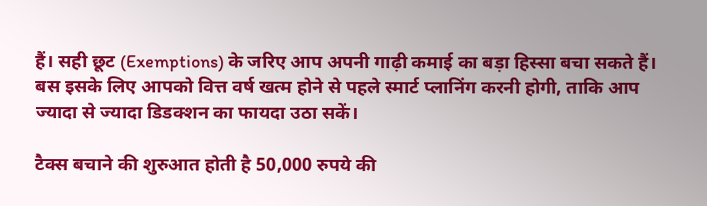हैं। सही छूट (Exemptions) के जरिए आप अपनी गाढ़ी कमाई का बड़ा हिस्सा बचा सकते हैं। बस इसके लिए आपको वित्त वर्ष खत्म होने से पहले स्मार्ट प्लानिंग करनी होगी, ताकि आप ज्यादा से ज्यादा डिडक्शन का फायदा उठा सकें।

टैक्स बचाने की शुरुआत होती है 50,000 रुपये की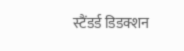स्टैंडर्ड डिडक्शन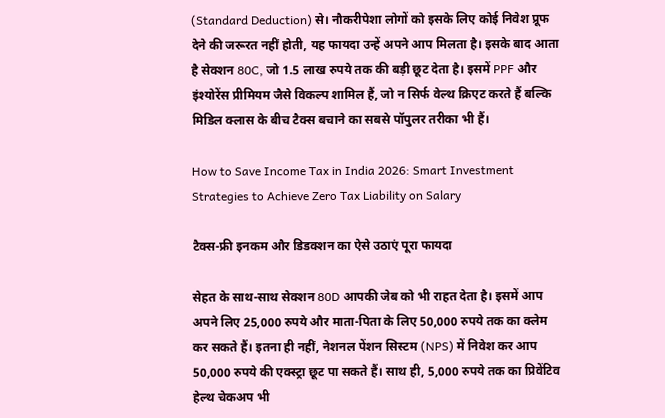(Standard Deduction) से। नौकरीपेशा लोगों को इसके लिए कोई निवेश प्रूफ देने की जरूरत नहीं होती, यह फायदा उन्हें अपने आप मिलता है। इसके बाद आता है सेक्शन 80C, जो 1.5 लाख रुपये तक की बड़ी छूट देता है। इसमें PPF और इंश्योरेंस प्रीमियम जैसे विकल्प शामिल हैं, जो न सिर्फ वेल्थ क्रिएट करते हैं बल्कि मिडिल क्लास के बीच टैक्स बचाने का सबसे पॉपुलर तरीका भी हैं।

How to Save Income Tax in India 2026: Smart Investment Strategies to Achieve Zero Tax Liability on Salary

टैक्स-फ्री इनकम और डिडक्शन का ऐसे उठाएं पूरा फायदा

सेहत के साथ-साथ सेक्शन 80D आपकी जेब को भी राहत देता है। इसमें आप अपने लिए 25,000 रुपये और माता-पिता के लिए 50,000 रुपये तक का क्लेम कर सकते हैं। इतना ही नहीं, नेशनल पेंशन सिस्टम (NPS) में निवेश कर आप 50,000 रुपये की एक्स्ट्रा छूट पा सकते हैं। साथ ही, 5,000 रुपये तक का प्रिवेंटिव हेल्थ चेकअप भी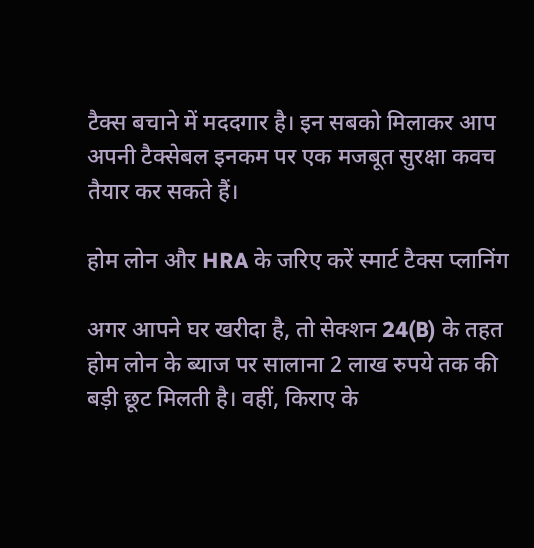टैक्स बचाने में मददगार है। इन सबको मिलाकर आप अपनी टैक्सेबल इनकम पर एक मजबूत सुरक्षा कवच तैयार कर सकते हैं।

होम लोन और HRA के जरिए करें स्मार्ट टैक्स प्लानिंग

अगर आपने घर खरीदा है, तो सेक्शन 24(B) के तहत होम लोन के ब्याज पर सालाना 2 लाख रुपये तक की बड़ी छूट मिलती है। वहीं, किराए के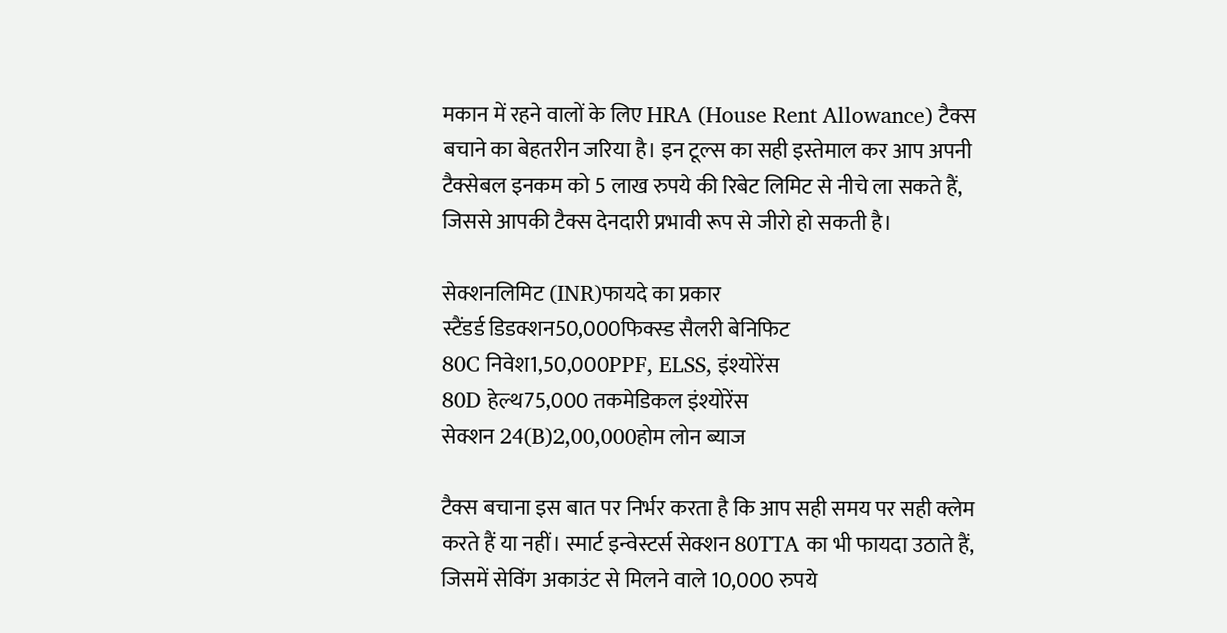मकान में रहने वालों के लिए HRA (House Rent Allowance) टैक्स बचाने का बेहतरीन जरिया है। इन टूल्स का सही इस्तेमाल कर आप अपनी टैक्सेबल इनकम को 5 लाख रुपये की रिबेट लिमिट से नीचे ला सकते हैं, जिससे आपकी टैक्स देनदारी प्रभावी रूप से जीरो हो सकती है।

सेक्शनलिमिट (INR)फायदे का प्रकार
स्टैंडर्ड डिडक्शन50,000फिक्स्ड सैलरी बेनिफिट
80C निवेश1,50,000PPF, ELSS, इंश्योरेंस
80D हेल्थ75,000 तकमेडिकल इंश्योरेंस
सेक्शन 24(B)2,00,000होम लोन ब्याज

टैक्स बचाना इस बात पर निर्भर करता है कि आप सही समय पर सही क्लेम करते हैं या नहीं। स्मार्ट इन्वेस्टर्स सेक्शन 80TTA का भी फायदा उठाते हैं, जिसमें सेविंग अकाउंट से मिलने वाले 10,000 रुपये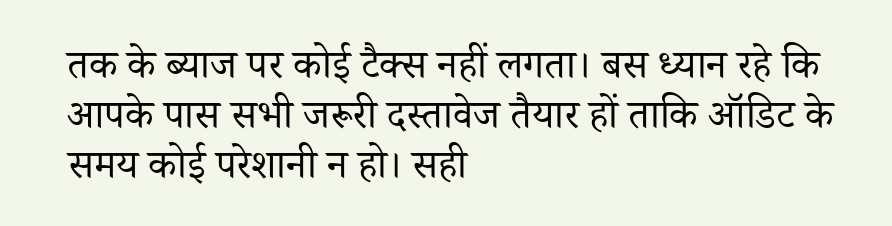तक के ब्याज पर कोई टैक्स नहीं लगता। बस ध्यान रहे कि आपके पास सभी जरूरी दस्तावेज तैयार हों ताकि ऑडिट के समय कोई परेशानी न हो। सही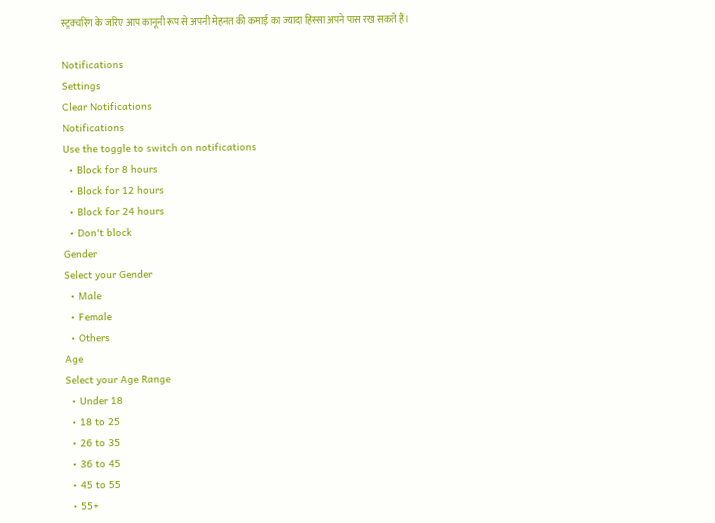स्ट्रक्चरिंग के जरिए आप कानूनी रूप से अपनी मेहनत की कमाई का ज्यादा हिस्सा अपने पास रख सकते हैं।

Notifications
Settings
Clear Notifications
Notifications
Use the toggle to switch on notifications
  • Block for 8 hours
  • Block for 12 hours
  • Block for 24 hours
  • Don't block
Gender
Select your Gender
  • Male
  • Female
  • Others
Age
Select your Age Range
  • Under 18
  • 18 to 25
  • 26 to 35
  • 36 to 45
  • 45 to 55
  • 55+